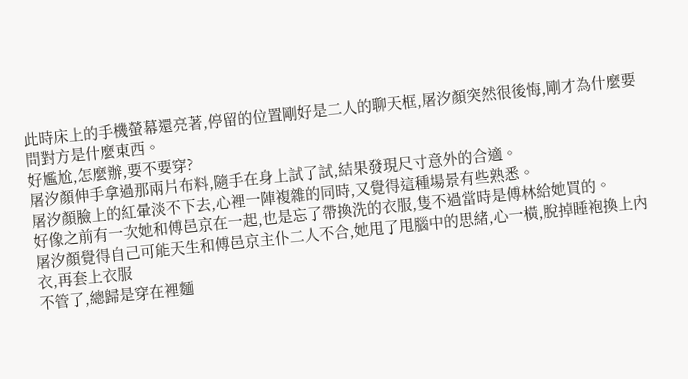此時床上的手機螢幕還亮著,停留的位置剛好是二人的聊天框,屠汐顏突然很後悔,剛才為什麼要問對方是什麼東西。
好尷尬,怎麼辦,要不要穿?
屠汐顏伸手拿過那兩片布料,隨手在身上試了試,結果發現尺寸意外的合適。
屠汐顏臉上的紅暈淡不下去,心裡一陣複雜的同時,又覺得這種場景有些熟悉。
好像之前有一次她和傅邑京在一起,也是忘了帶換洗的衣服,隻不過當時是傅林給她買的。
屠汐顏覺得自己可能天生和傅邑京主仆二人不合,她甩了甩腦中的思緒,心一橫,脫掉睡袍換上內衣,再套上衣服
不管了,總歸是穿在裡麵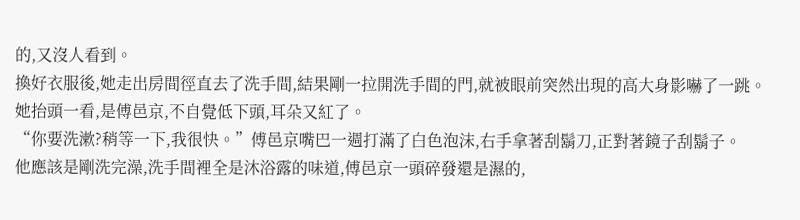的,又沒人看到。
換好衣服後,她走出房間徑直去了洗手間,結果剛一拉開洗手間的門,就被眼前突然出現的高大身影嚇了一跳。
她抬頭一看,是傅邑京,不自覺低下頭,耳朵又紅了。
“你要洗漱?稍等一下,我很快。”傅邑京嘴巴一週打滿了白色泡沫,右手拿著刮鬍刀,正對著鏡子刮鬍子。
他應該是剛洗完澡,洗手間裡全是沐浴露的味道,傅邑京一頭碎發還是濕的,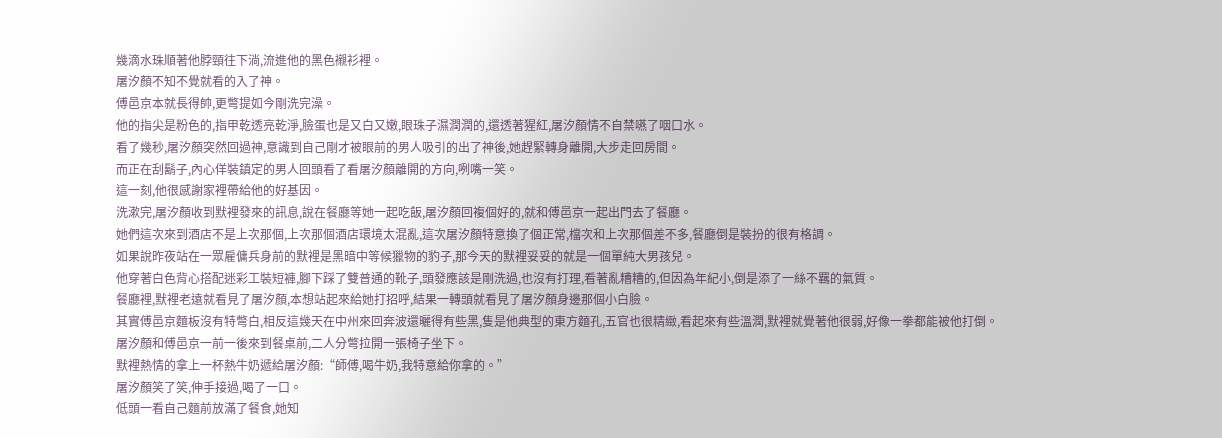幾滴水珠順著他脖頸往下淌,流進他的黑色襯衫裡。
屠汐顏不知不覺就看的入了神。
傅邑京本就長得帥,更彆提如今剛洗完澡。
他的指尖是粉色的,指甲乾透亮乾淨,臉蛋也是又白又嫩,眼珠子濕潤潤的,還透著猩紅,屠汐顏情不自禁嚥了咽口水。
看了幾秒,屠汐顏突然回過神,意識到自己剛才被眼前的男人吸引的出了神後,她趕緊轉身離開,大步走回房間。
而正在刮鬍子,內心佯裝鎮定的男人回頭看了看屠汐顏離開的方向,咧嘴一笑。
這一刻,他很感謝家裡帶給他的好基因。
洗漱完,屠汐顏收到默裡發來的訊息,說在餐廳等她一起吃飯,屠汐顏回複個好的,就和傅邑京一起出門去了餐廳。
她們這次來到酒店不是上次那個,上次那個酒店環境太混亂,這次屠汐顏特意換了個正常,檔次和上次那個差不多,餐廳倒是裝扮的很有格調。
如果說昨夜站在一眾雇傭兵身前的默裡是黑暗中等候獵物的豹子,那今天的默裡妥妥的就是一個單純大男孩兒。
他穿著白色背心搭配迷彩工裝短褲,腳下踩了雙普通的靴子,頭發應該是剛洗過,也沒有打理,看著亂糟糟的,但因為年紀小,倒是添了一絲不羈的氣質。
餐廳裡,默裡老遠就看見了屠汐顏,本想站起來給她打招呼,結果一轉頭就看見了屠汐顏身邊那個小白臉。
其實傅邑京麵板沒有特彆白,相反這幾天在中州來回奔波還曬得有些黑,隻是他典型的東方麵孔,五官也很精緻,看起來有些溫潤,默裡就覺著他很弱,好像一拳都能被他打倒。
屠汐顏和傅邑京一前一後來到餐桌前,二人分彆拉開一張椅子坐下。
默裡熱情的拿上一杯熱牛奶遞給屠汐顏:“師傅,喝牛奶,我特意給你拿的。”
屠汐顏笑了笑,伸手接過,喝了一口。
低頭一看自己麵前放滿了餐食,她知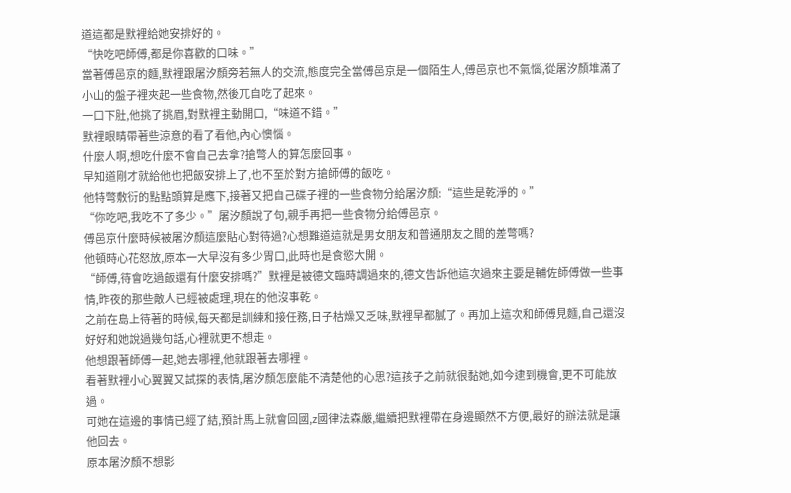道這都是默裡給她安排好的。
“快吃吧師傅,都是你喜歡的口味。”
當著傅邑京的麵,默裡跟屠汐顏旁若無人的交流,態度完全當傅邑京是一個陌生人,傅邑京也不氣惱,從屠汐顏堆滿了小山的盤子裡夾起一些食物,然後兀自吃了起來。
一口下肚,他挑了挑眉,對默裡主動開口,“味道不錯。”
默裡眼睛帶著些涼意的看了看他,內心懊惱。
什麼人啊,想吃什麼不會自己去拿?搶彆人的算怎麼回事。
早知道剛才就給他也把飯安排上了,也不至於對方搶師傅的飯吃。
他特彆敷衍的點點頭算是應下,接著又把自己碟子裡的一些食物分給屠汐顏:“這些是乾淨的。”
“你吃吧,我吃不了多少。”屠汐顏說了句,親手再把一些食物分給傅邑京。
傅邑京什麼時候被屠汐顏這麼貼心對待過?心想難道這就是男女朋友和普通朋友之間的差彆嗎?
他頓時心花怒放,原本一大早沒有多少胃口,此時也是食慾大開。
“師傅,待會吃過飯還有什麼安排嗎?”默裡是被德文臨時調過來的,德文告訴他這次過來主要是輔佐師傅做一些事情,昨夜的那些敵人已經被處理,現在的他沒事乾。
之前在島上待著的時候,每天都是訓練和接任務,日子枯燥又乏味,默裡早都膩了。再加上這次和師傅見麵,自己還沒好好和她說過幾句話,心裡就更不想走。
他想跟著師傅一起,她去哪裡,他就跟著去哪裡。
看著默裡小心翼翼又試探的表情,屠汐顏怎麼能不清楚他的心思?這孩子之前就很黏她,如今逮到機會,更不可能放過。
可她在這邊的事情已經了結,預計馬上就會回國,z國律法森嚴,繼續把默裡帶在身邊顯然不方便,最好的辦法就是讓他回去。
原本屠汐顏不想影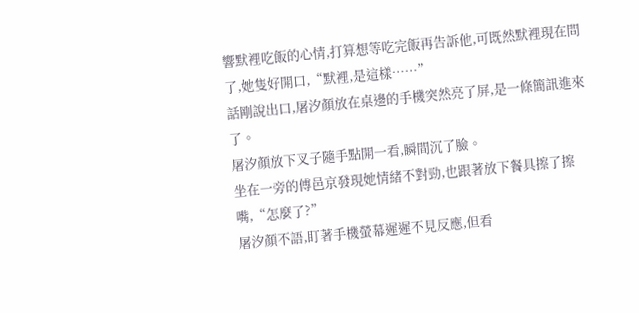響默裡吃飯的心情,打算想等吃完飯再告訴他,可既然默裡現在問了,她隻好開口,“默裡,是這樣……”
話剛說出口,屠汐顏放在桌邊的手機突然亮了屏,是一條簡訊進來了。
屠汐顏放下叉子隨手點開一看,瞬間沉了臉。
坐在一旁的傅邑京發現她情緒不對勁,也跟著放下餐具擦了擦嘴,“怎麼了?”
屠汐顏不語,盯著手機螢幕遲遲不見反應,但看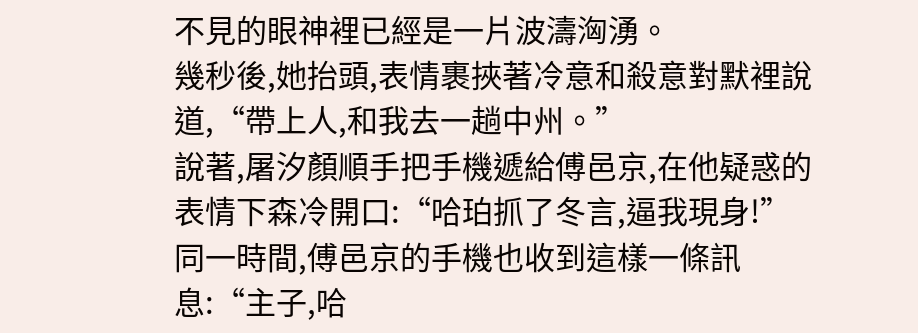不見的眼神裡已經是一片波濤洶湧。
幾秒後,她抬頭,表情裹挾著冷意和殺意對默裡說道,“帶上人,和我去一趟中州。”
說著,屠汐顏順手把手機遞給傅邑京,在他疑惑的表情下森冷開口:“哈珀抓了冬言,逼我現身!”
同一時間,傅邑京的手機也收到這樣一條訊息:“主子,哈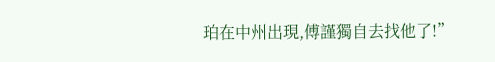珀在中州出現,傅謹獨自去找他了!”